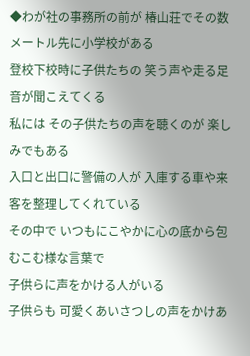◆わが社の事務所の前が 椿山荘でその数メートル先に小学校がある
登校下校時に子供たちの 笑う声や走る足音が聞こえてくる
私には その子供たちの声を聴くのが 楽しみでもある
入口と出口に警備の人が 入庫する車や来客を整理してくれている
その中で いつもにこやかに心の底から包むこむ様な言葉で
子供らに声をかける人がいる
子供らも 可愛くあいさつしの声をかけあ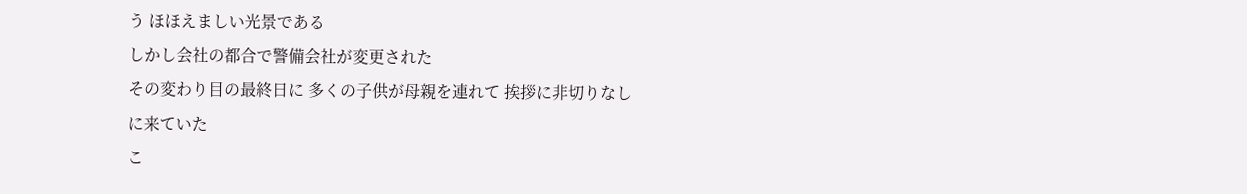う ほほえましい光景である
しかし会社の都合で警備会社が変更された
その変わり目の最終日に 多くの子供が母親を連れて 挨拶に非切りなしに来ていた
こ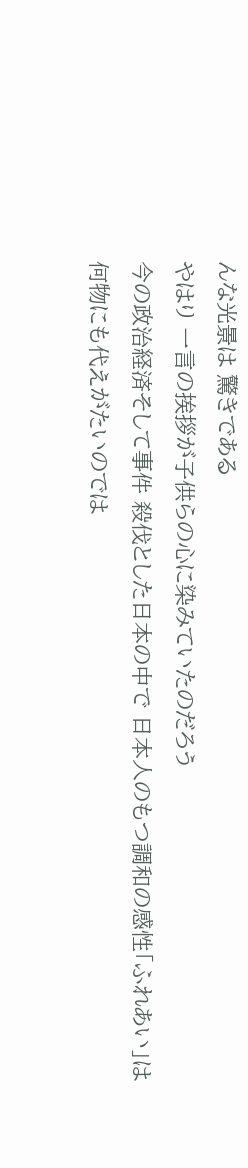んな光景は 驚きである
やはり 一言の挨拶が子供らの心に染みていたのだろう
今の政治経済そして事件 殺伐とした日本の中で 日本人のもつ調和の感性「ふれあい」は
何物にも代えがたいのでは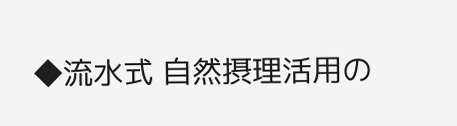◆流水式 自然摂理活用の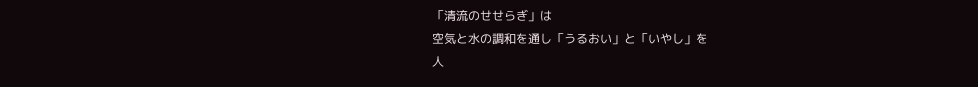「清流のせせらぎ」は
空気と水の調和を通し「うるおい」と「いやし」を
人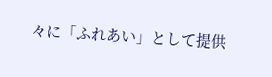々に「ふれあい」として提供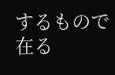するもので在る